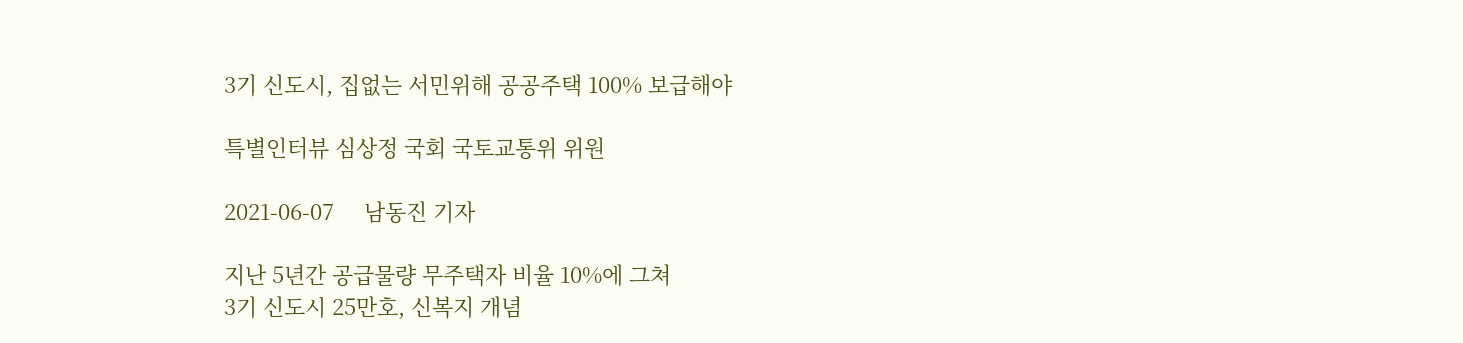3기 신도시, 집없는 서민위해 공공주택 100% 보급해야

특별인터뷰 심상정 국회 국토교통위 위원

2021-06-07     남동진 기자

지난 5년간 공급물량 무주택자 비율 10%에 그쳐
3기 신도시 25만호, 신복지 개념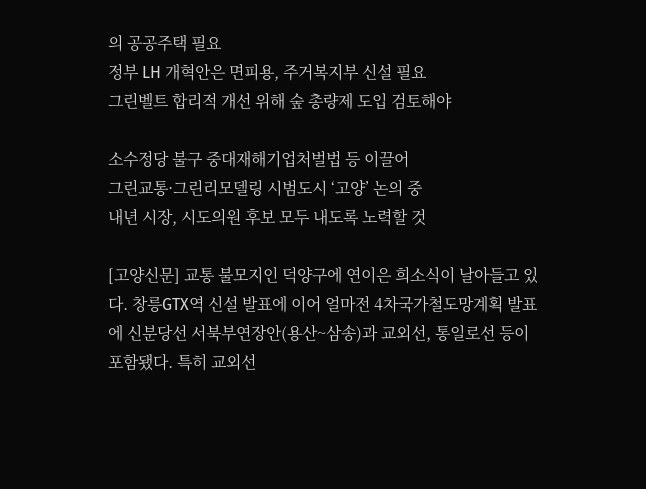의 공공주택 필요
정부 LH 개혁안은 면피용, 주거복지부 신설 필요
그린벨트 합리적 개선 위해 숲 총량제 도입 검토해야

소수정당 불구 중대재해기업처벌법 등 이끌어
그린교통·그린리모델링 시범도시 ‘고양’ 논의 중
내년 시장, 시도의원 후보 모두 내도록 노력할 것

[고양신문] 교통 불모지인 덕양구에 연이은 희소식이 날아들고 있다. 창릉GTX역 신설 발표에 이어 얼마전 4차국가철도망계획 발표에 신분당선 서북부연장안(용산~삼송)과 교외선, 통일로선 등이 포함됐다. 특히 교외선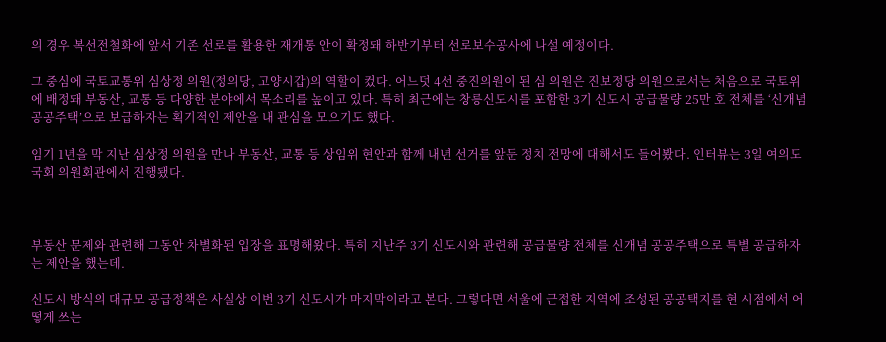의 경우 복선전철화에 앞서 기존 선로를 활용한 재개통 안이 확정돼 하반기부터 선로보수공사에 나설 예정이다.

그 중심에 국토교통위 심상정 의원(정의당, 고양시갑)의 역할이 컸다. 어느덧 4선 중진의원이 된 심 의원은 진보정당 의원으로서는 처음으로 국토위에 배정돼 부동산, 교통 등 다양한 분야에서 목소리를 높이고 있다. 특히 최근에는 창릉신도시를 포함한 3기 신도시 공급물량 25만 호 전체를 ‘신개념 공공주택’으로 보급하자는 획기적인 제안을 내 관심을 모으기도 했다.

임기 1년을 막 지난 심상정 의원을 만나 부동산, 교통 등 상임위 현안과 함께 내년 선거를 앞둔 정치 전망에 대해서도 들어봤다. 인터뷰는 3일 여의도 국회 의원회관에서 진행됐다.



부동산 문제와 관련해 그동안 차별화된 입장을 표명해왔다. 특히 지난주 3기 신도시와 관련해 공급물량 전체를 신개념 공공주택으로 특별 공급하자는 제안을 했는데.

신도시 방식의 대규모 공급정책은 사실상 이번 3기 신도시가 마지막이라고 본다. 그렇다면 서울에 근접한 지역에 조성된 공공택지를 현 시점에서 어떻게 쓰는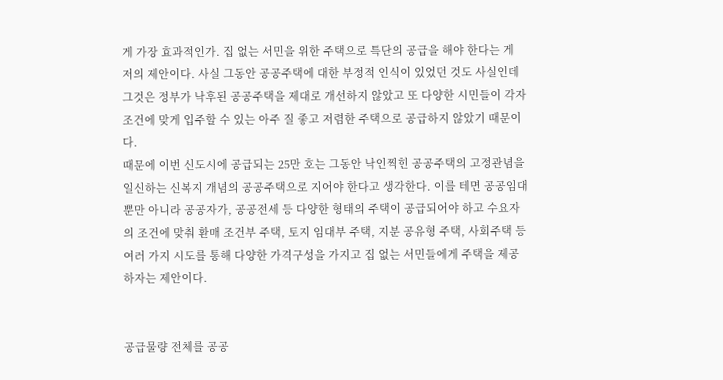게 가장 효과적인가. 집 없는 서민을 위한 주택으로 특단의 공급을 해야 한다는 게 저의 제안이다. 사실 그동안 공공주택에 대한 부정적 인식이 있었던 것도 사실인데 그것은 정부가 낙후된 공공주택을 제대로 개선하지 않았고 또 다양한 시민들이 각자 조건에 맞게 입주할 수 있는 아주 질 좋고 저렴한 주택으로 공급하지 않았기 때문이다.
때문에 이번 신도시에 공급되는 25만 호는 그동안 낙인찍힌 공공주택의 고정관념을 일신하는 신복지 개념의 공공주택으로 지어야 한다고 생각한다. 이를 테면 공공임대뿐만 아니라 공공자가, 공공전세 등 다양한 형태의 주택이 공급되어야 하고 수요자의 조건에 맞춰 환매 조건부 주택, 토지 임대부 주택, 지분 공유형 주택, 사회주택 등 여러 가지 시도를 통해 다양한 가격구성을 가지고 집 없는 서민들에게 주택을 제공하자는 제안이다.


공급물량 전체를 공공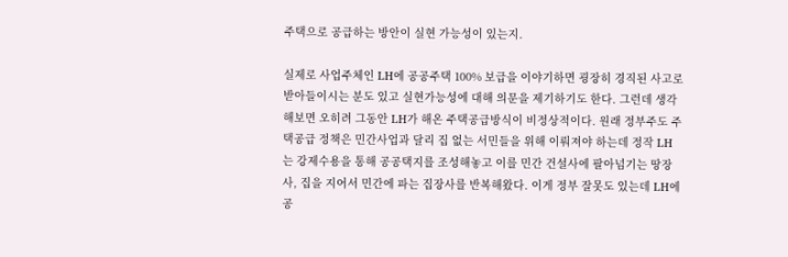주택으로 공급하는 방안이 실현 가능성이 있는지.

실제로 사업주체인 LH에 공공주택 100% 보급을 이야기하면 굉장히 경직된 사고로 받아들이시는 분도 있고 실현가능성에 대해 의문을 제기하기도 한다. 그런데 생각해보면 오히려 그동안 LH가 해온 주택공급방식이 비정상적이다. 원래 정부주도 주택공급 정책은 민간사업과 달리 집 없는 서민들을 위해 이뤄져야 하는데 정작 LH는 강제수용을 통해 공공택지를 조성해놓고 이를 민간 건설사에 팔아넘기는 땅장사, 집을 지어서 민간에 파는 집장사를 반복해왔다. 이게 정부 잘못도 있는데 LH에 공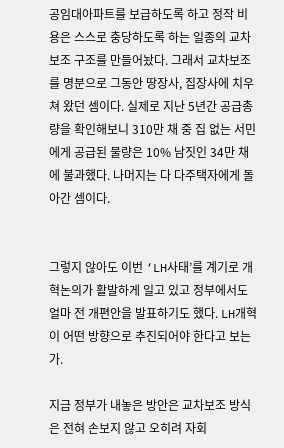공임대아파트를 보급하도록 하고 정작 비용은 스스로 충당하도록 하는 일종의 교차보조 구조를 만들어놨다. 그래서 교차보조를 명분으로 그동안 땅장사, 집장사에 치우쳐 왔던 셈이다. 실제로 지난 5년간 공급총량을 확인해보니 310만 채 중 집 없는 서민에게 공급된 물량은 10% 남짓인 34만 채에 불과했다. 나머지는 다 다주택자에게 돌아간 셈이다.


그렇지 않아도 이번 ‘LH사태’를 계기로 개혁논의가 활발하게 일고 있고 정부에서도 얼마 전 개편안을 발표하기도 했다. LH개혁이 어떤 방향으로 추진되어야 한다고 보는가.

지금 정부가 내놓은 방안은 교차보조 방식은 전혀 손보지 않고 오히려 자회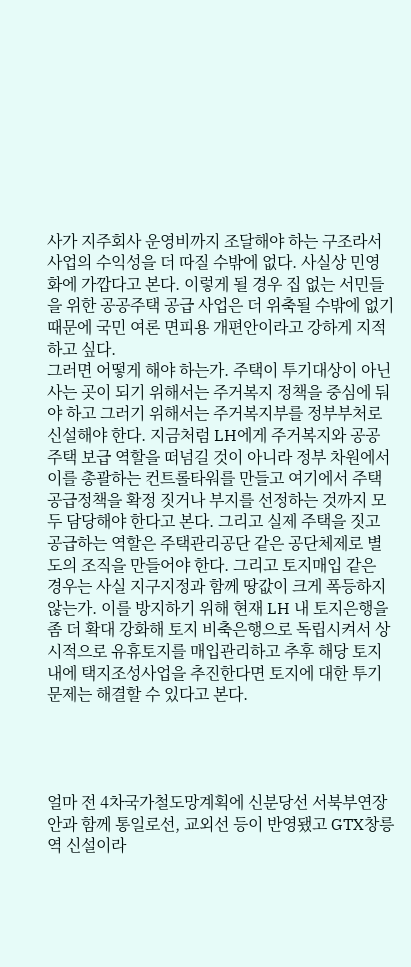사가 지주회사 운영비까지 조달해야 하는 구조라서 사업의 수익성을 더 따질 수밖에 없다. 사실상 민영화에 가깝다고 본다. 이렇게 될 경우 집 없는 서민들을 위한 공공주택 공급 사업은 더 위축될 수밖에 없기 때문에 국민 여론 면피용 개편안이라고 강하게 지적하고 싶다.
그러면 어떻게 해야 하는가. 주택이 투기대상이 아닌 사는 곳이 되기 위해서는 주거복지 정책을 중심에 둬야 하고 그러기 위해서는 주거복지부를 정부부처로 신설해야 한다. 지금처럼 LH에게 주거복지와 공공주택 보급 역할을 떠넘길 것이 아니라 정부 차원에서 이를 총괄하는 컨트롤타워를 만들고 여기에서 주택공급정책을 확정 짓거나 부지를 선정하는 것까지 모두 담당해야 한다고 본다. 그리고 실제 주택을 짓고 공급하는 역할은 주택관리공단 같은 공단체제로 별도의 조직을 만들어야 한다. 그리고 토지매입 같은 경우는 사실 지구지정과 함께 땅값이 크게 폭등하지 않는가. 이를 방지하기 위해 현재 LH 내 토지은행을 좀 더 확대 강화해 토지 비축은행으로 독립시켜서 상시적으로 유휴토지를 매입관리하고 추후 해당 토지 내에 택지조성사업을 추진한다면 토지에 대한 투기문제는 해결할 수 있다고 본다.




얼마 전 4차국가철도망계획에 신분당선 서북부연장안과 함께 통일로선, 교외선 등이 반영됐고 GTX창릉역 신설이라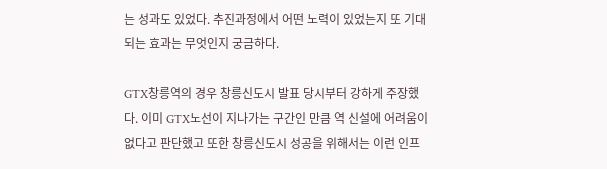는 성과도 있었다. 추진과정에서 어떤 노력이 있었는지 또 기대되는 효과는 무엇인지 궁금하다.

GTX창릉역의 경우 창릉신도시 발표 당시부터 강하게 주장했다. 이미 GTX노선이 지나가는 구간인 만큼 역 신설에 어려움이 없다고 판단했고 또한 창릉신도시 성공을 위해서는 이런 인프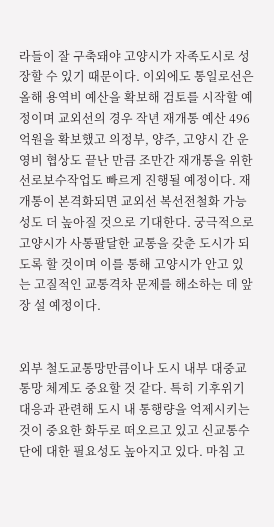라들이 잘 구축돼야 고양시가 자족도시로 성장할 수 있기 때문이다. 이외에도 통일로선은 올해 용역비 예산을 확보해 검토를 시작할 예정이며 교외선의 경우 작년 재개통 예산 496억원을 확보했고 의정부, 양주, 고양시 간 운영비 협상도 끝난 만큼 조만간 재개통을 위한 선로보수작업도 빠르게 진행될 예정이다. 재개통이 본격화되면 교외선 복선전철화 가능성도 더 높아질 것으로 기대한다. 궁극적으로 고양시가 사통팔달한 교통을 갖춘 도시가 되도록 할 것이며 이를 통해 고양시가 안고 있는 고질적인 교통격차 문제를 해소하는 데 앞장 설 예정이다.


외부 철도교통망만큼이나 도시 내부 대중교통망 체계도 중요할 것 같다. 특히 기후위기대응과 관련해 도시 내 통행량을 억제시키는 것이 중요한 화두로 떠오르고 있고 신교통수단에 대한 필요성도 높아지고 있다. 마침 고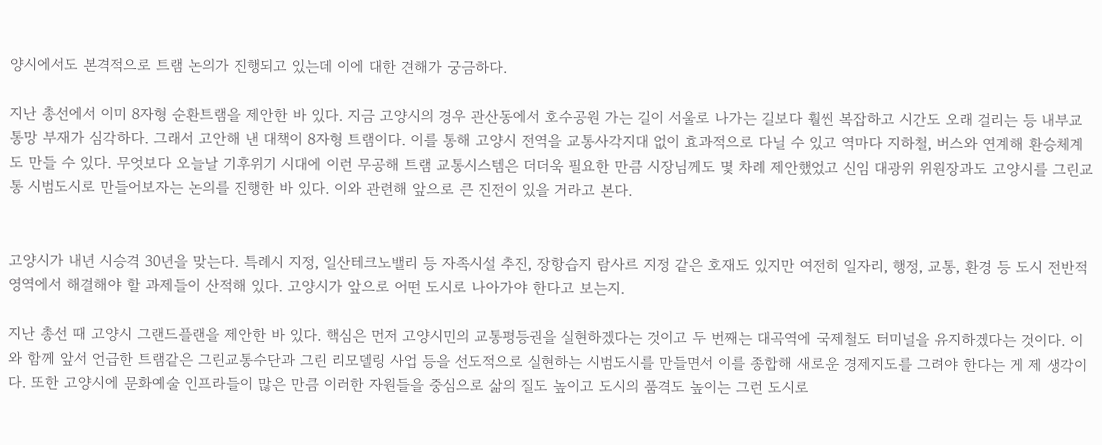양시에서도 본격적으로 트램 논의가 진행되고 있는데 이에 대한 견해가 궁금하다.

지난 총선에서 이미 8자형 순환트램을 제안한 바 있다. 지금 고양시의 경우 관산동에서 호수공원 가는 길이 서울로 나가는 길보다 훨씬 복잡하고 시간도 오래 걸리는 등 내부교통망 부재가 심각하다. 그래서 고안해 낸 대책이 8자형 트램이다. 이를 통해 고양시 전역을 교통사각지대 없이 효과적으로 다닐 수 있고 역마다 지하철, 버스와 연계해 환승체계도 만들 수 있다. 무엇보다 오늘날 기후위기 시대에 이런 무공해 트램 교통시스템은 더더욱 필요한 만큼 시장님께도 몇 차례 제안했었고 신임 대광위 위원장과도 고양시를 그린교통 시범도시로 만들어보자는 논의를 진행한 바 있다. 이와 관련해 앞으로 큰 진전이 있을 거라고 본다.


고양시가 내년 시승격 30년을 맞는다. 특례시 지정, 일산테크노밸리 등 자족시설 추진, 장항습지 람사르 지정 같은 호재도 있지만 여전히 일자리, 행정, 교통, 환경 등 도시 전반적 영역에서 해결해야 할 과제들이 산적해 있다. 고양시가 앞으로 어떤 도시로 나아가야 한다고 보는지.

지난 총선 때 고양시 그랜드플랜을 제안한 바 있다. 핵심은 먼저 고양시민의 교통평등권을 실현하겠다는 것이고 두 번째는 대곡역에 국제철도 터미널을 유지하겠다는 것이다. 이와 함께 앞서 언급한 트램같은 그린교통수단과 그린 리모델링 사업 등을 선도적으로 실현하는 시범도시를 만들면서 이를 종합해 새로운 경제지도를 그려야 한다는 게 제 생각이다. 또한 고양시에 문화예술 인프라들이 많은 만큼 이러한 자원들을 중심으로 삶의 질도 높이고 도시의 품격도 높이는 그런 도시로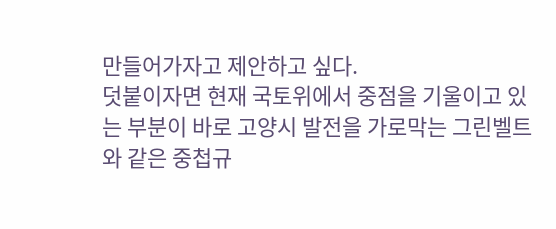만들어가자고 제안하고 싶다.
덧붙이자면 현재 국토위에서 중점을 기울이고 있는 부분이 바로 고양시 발전을 가로막는 그린벨트와 같은 중첩규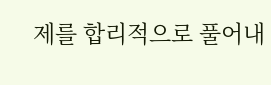제를 합리적으로 풀어내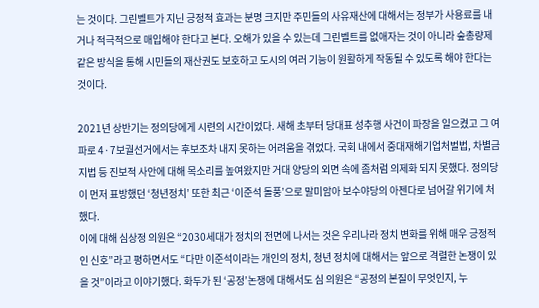는 것이다. 그린벨트가 지닌 긍정적 효과는 분명 크지만 주민들의 사유재산에 대해서는 정부가 사용료를 내거나 적극적으로 매입해야 한다고 본다. 오해가 있을 수 있는데 그린벨트를 없애자는 것이 아니라 숲총량제 같은 방식을 통해 시민들의 재산권도 보호하고 도시의 여러 기능이 원활하게 작동될 수 있도록 해야 한다는 것이다.

2021년 상반기는 정의당에게 시련의 시간이었다. 새해 초부터 당대표 성추행 사건이 파장을 일으켰고 그 여파로 4·7보궐선거에서는 후보조차 내지 못하는 어려움을 겪었다. 국회 내에서 중대재해기업처벌법, 차별금지법 등 진보적 사안에 대해 목소리를 높여왔지만 거대 양당의 외면 속에 좀처럼 의제화 되지 못했다. 정의당이 먼저 표방했던 ‘청년정치’ 또한 최근 ‘이준석 돌풍’으로 말미암아 보수야당의 아젠다로 넘어갈 위기에 처했다.
이에 대해 심상정 의원은 “2030세대가 정치의 전면에 나서는 것은 우리나라 정치 변화를 위해 매우 긍정적인 신호”라고 평하면서도 “다만 이준석이라는 개인의 정치, 청년 정치에 대해서는 앞으로 격렬한 논쟁이 있을 것”이라고 이야기했다. 화두가 된 ‘공정’논쟁에 대해서도 심 의원은 “공정의 본질이 무엇인지, 누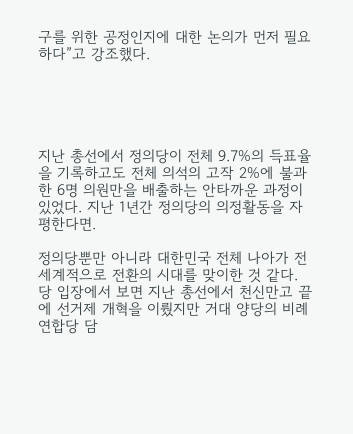구를 위한 공정인지에 대한 논의가 먼저 필요하다”고 강조했다.





지난 총선에서 정의당이 전체 9.7%의 득표율을 기록하고도 전체 의석의 고작 2%에 불과한 6명 의원만을 배출하는 안타까운 과정이 있었다. 지난 1년간 정의당의 의정활동을 자평한다면.

정의당뿐만 아니라 대한민국 전체 나아가 전 세계적으로 전환의 시대를 맞이한 것 같다. 당 입장에서 보면 지난 총선에서 천신만고 끝에 선거제 개혁을 이뤘지만 거대 양당의 비례연합당 담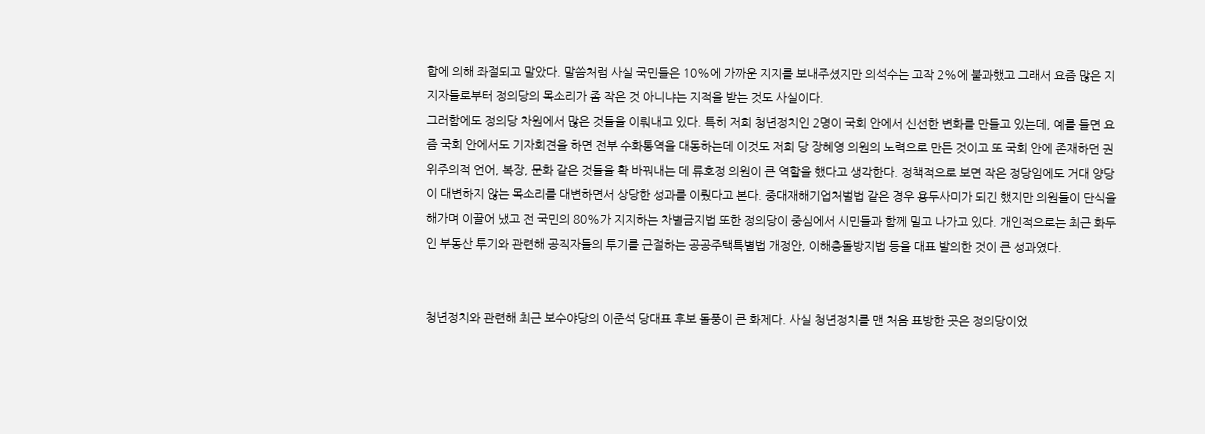합에 의해 좌절되고 말았다. 말씀처럼 사실 국민들은 10%에 가까운 지지를 보내주셨지만 의석수는 고작 2%에 불과했고 그래서 요즘 많은 지지자들로부터 정의당의 목소리가 좀 작은 것 아니냐는 지적을 받는 것도 사실이다.
그러함에도 정의당 차원에서 많은 것들을 이뤄내고 있다. 특히 저희 청년정치인 2명이 국회 안에서 신선한 변화를 만들고 있는데, 예를 들면 요즘 국회 안에서도 기자회견을 하면 전부 수화통역을 대동하는데 이것도 저희 당 장혜영 의원의 노력으로 만든 것이고 또 국회 안에 존재하던 권위주의적 언어, 복장, 문화 같은 것들을 확 바꿔내는 데 류호정 의원이 큰 역할을 했다고 생각한다. 정책적으로 보면 작은 정당임에도 거대 양당이 대변하지 않는 목소리를 대변하면서 상당한 성과를 이뤘다고 본다. 중대재해기업처벌법 같은 경우 용두사미가 되긴 했지만 의원들이 단식을 해가며 이끌어 냈고 전 국민의 80%가 지지하는 차별금지법 또한 정의당이 중심에서 시민들과 함께 밀고 나가고 있다. 개인적으로는 최근 화두인 부동산 투기와 관련해 공직자들의 투기를 근절하는 공공주택특별법 개정안, 이해충돌방지법 등을 대표 발의한 것이 큰 성과였다.


청년정치와 관련해 최근 보수야당의 이준석 당대표 후보 돌풍이 큰 화제다. 사실 청년정치를 맨 처음 표방한 곳은 정의당이었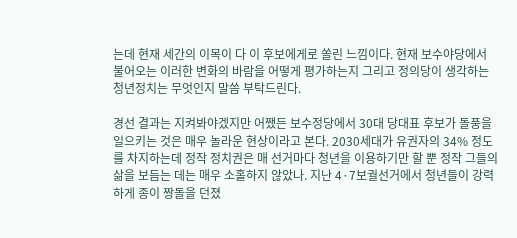는데 현재 세간의 이목이 다 이 후보에게로 쏠린 느낌이다. 현재 보수야당에서 불어오는 이러한 변화의 바람을 어떻게 평가하는지 그리고 정의당이 생각하는 청년정치는 무엇인지 말씀 부탁드린다.

경선 결과는 지켜봐야겠지만 어쨌든 보수정당에서 30대 당대표 후보가 돌풍을 일으키는 것은 매우 놀라운 현상이라고 본다. 2030세대가 유권자의 34% 정도를 차지하는데 정작 정치권은 매 선거마다 청년을 이용하기만 할 뿐 정작 그들의 삶을 보듬는 데는 매우 소홀하지 않았나. 지난 4·7보궐선거에서 청년들이 강력하게 종이 짱돌을 던졌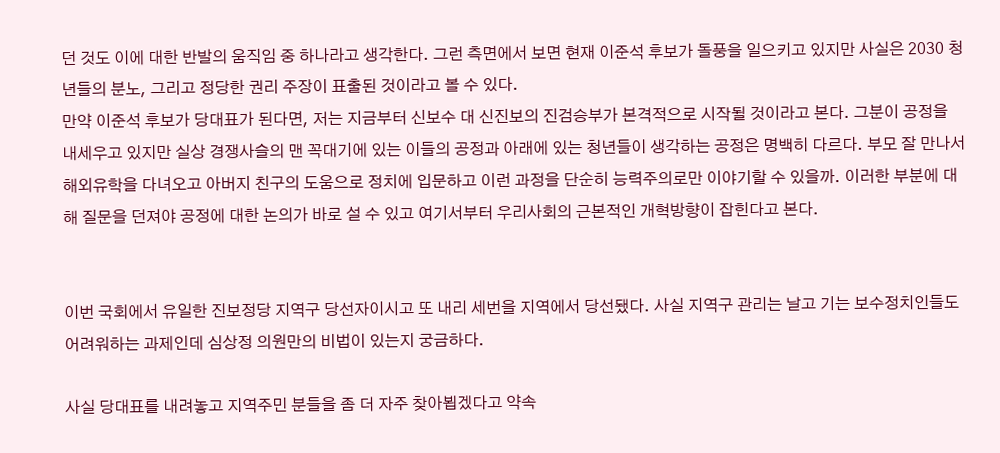던 것도 이에 대한 반발의 움직임 중 하나라고 생각한다. 그런 측면에서 보면 현재 이준석 후보가 돌풍을 일으키고 있지만 사실은 2030 청년들의 분노, 그리고 정당한 권리 주장이 표출된 것이라고 볼 수 있다.
만약 이준석 후보가 당대표가 된다면, 저는 지금부터 신보수 대 신진보의 진검승부가 본격적으로 시작될 것이라고 본다. 그분이 공정을 내세우고 있지만 실상 경쟁사슬의 맨 꼭대기에 있는 이들의 공정과 아래에 있는 청년들이 생각하는 공정은 명백히 다르다. 부모 잘 만나서 해외유학을 다녀오고 아버지 친구의 도움으로 정치에 입문하고 이런 과정을 단순히 능력주의로만 이야기할 수 있을까. 이러한 부분에 대해 질문을 던져야 공정에 대한 논의가 바로 설 수 있고 여기서부터 우리사회의 근본적인 개혁방향이 잡힌다고 본다.


이번 국회에서 유일한 진보정당 지역구 당선자이시고 또 내리 세번을 지역에서 당선됐다. 사실 지역구 관리는 날고 기는 보수정치인들도 어려워하는 과제인데 심상정 의원만의 비법이 있는지 궁금하다.

사실 당대표를 내려놓고 지역주민 분들을 좀 더 자주 찾아뵙겠다고 약속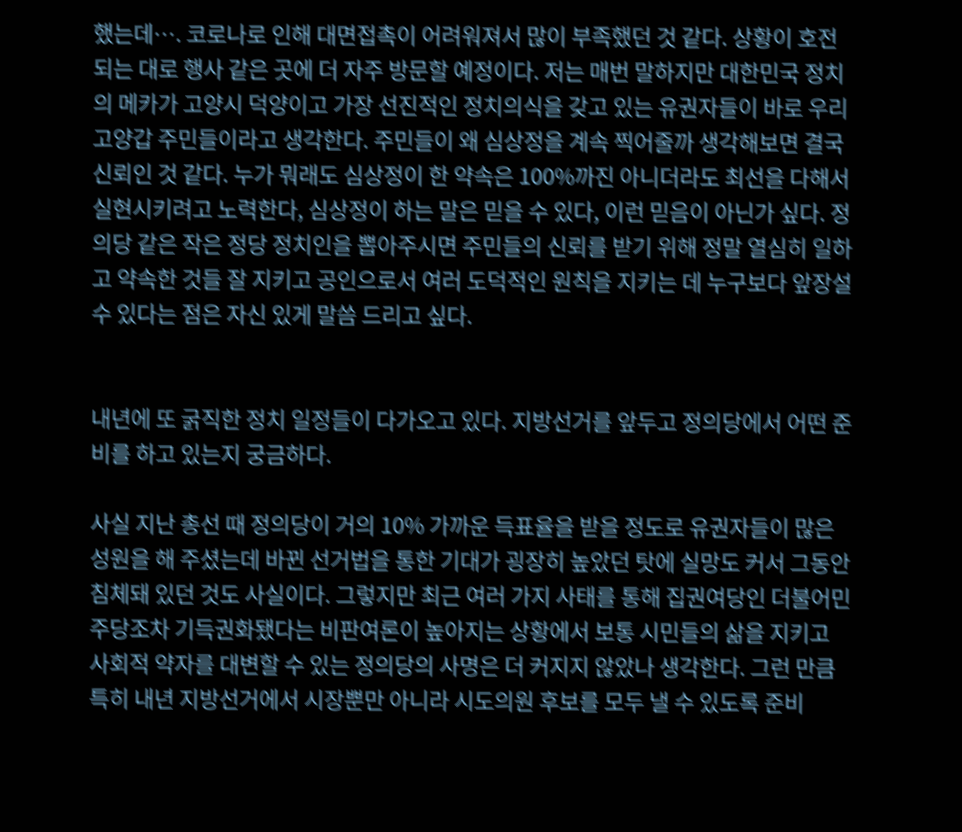했는데…. 코로나로 인해 대면접촉이 어려워져서 많이 부족했던 것 같다. 상황이 호전되는 대로 행사 같은 곳에 더 자주 방문할 예정이다. 저는 매번 말하지만 대한민국 정치의 메카가 고양시 덕양이고 가장 선진적인 정치의식을 갖고 있는 유권자들이 바로 우리 고양갑 주민들이라고 생각한다. 주민들이 왜 심상정을 계속 찍어줄까 생각해보면 결국 신뢰인 것 같다. 누가 뭐래도 심상정이 한 약속은 100%까진 아니더라도 최선을 다해서 실현시키려고 노력한다, 심상정이 하는 말은 믿을 수 있다, 이런 믿음이 아닌가 싶다. 정의당 같은 작은 정당 정치인을 뽑아주시면 주민들의 신뢰를 받기 위해 정말 열심히 일하고 약속한 것들 잘 지키고 공인으로서 여러 도덕적인 원칙을 지키는 데 누구보다 앞장설 수 있다는 점은 자신 있게 말씀 드리고 싶다.


내년에 또 굵직한 정치 일정들이 다가오고 있다. 지방선거를 앞두고 정의당에서 어떤 준비를 하고 있는지 궁금하다.

사실 지난 총선 때 정의당이 거의 10% 가까운 득표율을 받을 정도로 유권자들이 많은 성원을 해 주셨는데 바뀐 선거법을 통한 기대가 굉장히 높았던 탓에 실망도 커서 그동안 침체돼 있던 것도 사실이다. 그렇지만 최근 여러 가지 사태를 통해 집권여당인 더불어민주당조차 기득권화됐다는 비판여론이 높아지는 상황에서 보통 시민들의 삶을 지키고 사회적 약자를 대변할 수 있는 정의당의 사명은 더 커지지 않았나 생각한다. 그런 만큼 특히 내년 지방선거에서 시장뿐만 아니라 시도의원 후보를 모두 낼 수 있도록 준비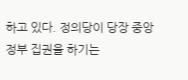하고 있다. 정의당이 당장 중앙정부 집권을 하기는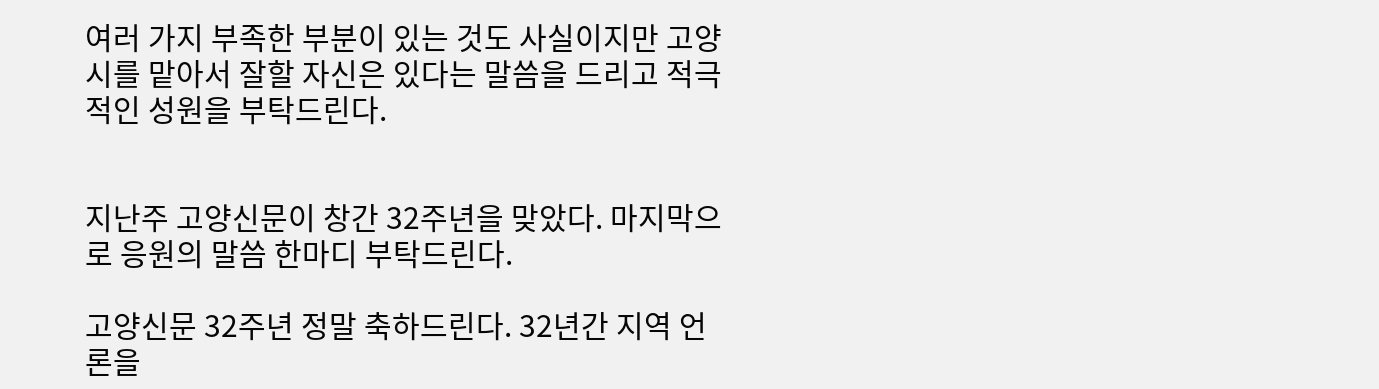여러 가지 부족한 부분이 있는 것도 사실이지만 고양시를 맡아서 잘할 자신은 있다는 말씀을 드리고 적극적인 성원을 부탁드린다.


지난주 고양신문이 창간 32주년을 맞았다. 마지막으로 응원의 말씀 한마디 부탁드린다.

고양신문 32주년 정말 축하드린다. 32년간 지역 언론을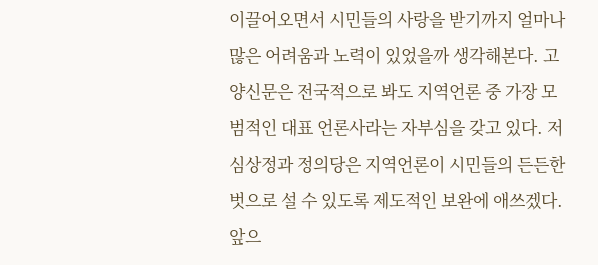이끌어오면서 시민들의 사랑을 받기까지 얼마나 많은 어려움과 노력이 있었을까 생각해본다. 고양신문은 전국적으로 봐도 지역언론 중 가장 모범적인 대표 언론사라는 자부심을 갖고 있다. 저 심상정과 정의당은 지역언론이 시민들의 든든한 벗으로 설 수 있도록 제도적인 보완에 애쓰겠다. 앞으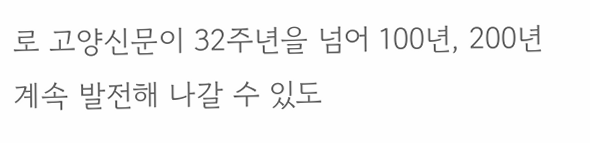로 고양신문이 32주년을 넘어 100년, 200년 계속 발전해 나갈 수 있도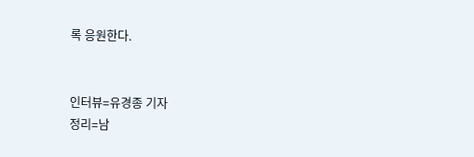록 응원한다.


인터뷰=유경종 기자
정리=남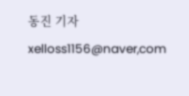동진 기자 xelloss1156@naver,com